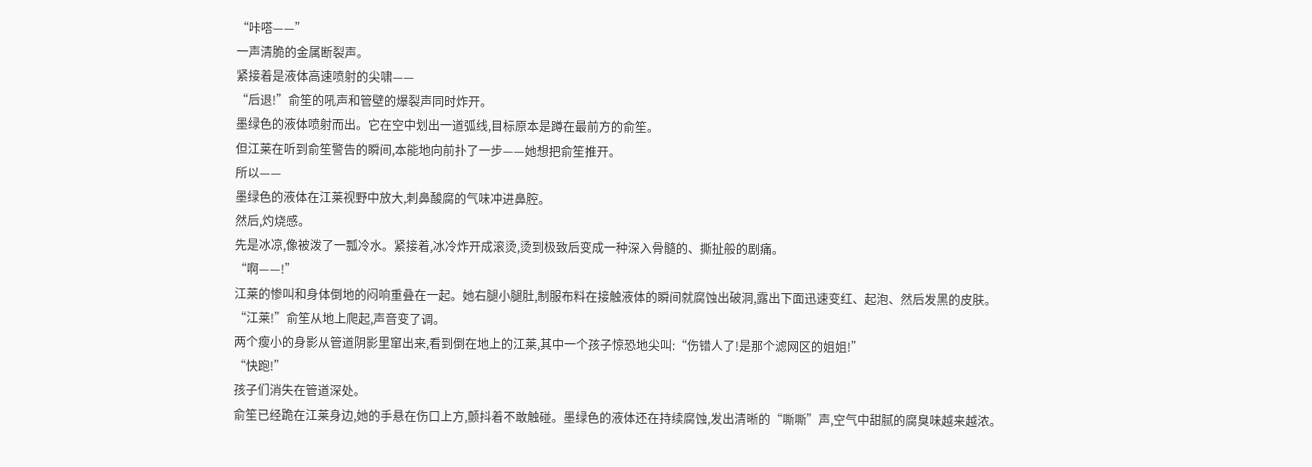“咔嗒——”
一声清脆的金属断裂声。
紧接着是液体高速喷射的尖啸——
“后退!”俞笙的吼声和管壁的爆裂声同时炸开。
墨绿色的液体喷射而出。它在空中划出一道弧线,目标原本是蹲在最前方的俞笙。
但江莱在听到俞笙警告的瞬间,本能地向前扑了一步——她想把俞笙推开。
所以——
墨绿色的液体在江莱视野中放大,刺鼻酸腐的气味冲进鼻腔。
然后,灼烧感。
先是冰凉,像被泼了一瓢冷水。紧接着,冰冷炸开成滚烫,烫到极致后变成一种深入骨髓的、撕扯般的剧痛。
“啊——!”
江莱的惨叫和身体倒地的闷响重叠在一起。她右腿小腿肚,制服布料在接触液体的瞬间就腐蚀出破洞,露出下面迅速变红、起泡、然后发黑的皮肤。
“江莱!”俞笙从地上爬起,声音变了调。
两个瘦小的身影从管道阴影里窜出来,看到倒在地上的江莱,其中一个孩子惊恐地尖叫:“伤错人了!是那个滤网区的姐姐!”
“快跑!”
孩子们消失在管道深处。
俞笙已经跪在江莱身边,她的手悬在伤口上方,颤抖着不敢触碰。墨绿色的液体还在持续腐蚀,发出清晰的“嘶嘶”声,空气中甜腻的腐臭味越来越浓。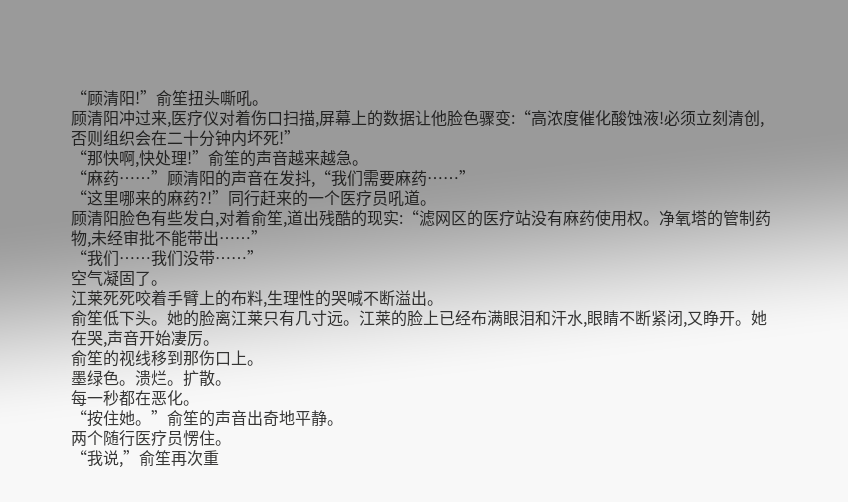“顾清阳!”俞笙扭头嘶吼。
顾清阳冲过来,医疗仪对着伤口扫描,屏幕上的数据让他脸色骤变:“高浓度催化酸蚀液!必须立刻清创,否则组织会在二十分钟内坏死!”
“那快啊,快处理!”俞笙的声音越来越急。
“麻药……”顾清阳的声音在发抖,“我们需要麻药……”
“这里哪来的麻药?!”同行赶来的一个医疗员吼道。
顾清阳脸色有些发白,对着俞笙,道出残酷的现实:“滤网区的医疗站没有麻药使用权。净氧塔的管制药物,未经审批不能带出……”
“我们……我们没带……”
空气凝固了。
江莱死死咬着手臂上的布料,生理性的哭喊不断溢出。
俞笙低下头。她的脸离江莱只有几寸远。江莱的脸上已经布满眼泪和汗水,眼睛不断紧闭,又睁开。她在哭,声音开始凄厉。
俞笙的视线移到那伤口上。
墨绿色。溃烂。扩散。
每一秒都在恶化。
“按住她。”俞笙的声音出奇地平静。
两个随行医疗员愣住。
“我说,”俞笙再次重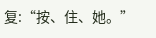复:“按、住、她。”